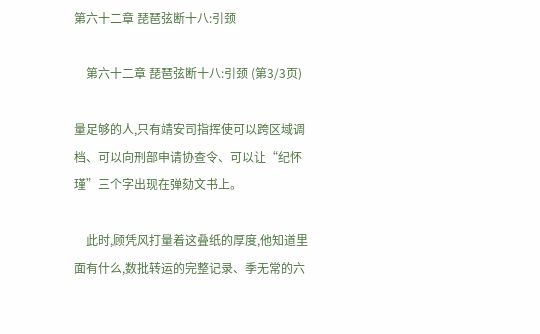第六十二章 琵琶弦断十八:引颈

    第六十二章 琵琶弦断十八:引颈 (第3/3页)

量足够的人,只有靖安司指挥使可以跨区域调档、可以向刑部申请协查令、可以让“纪怀瑾”三个字出现在弹劾文书上。

    此时,顾凭风打量着这叠纸的厚度,他知道里面有什么,数批转运的完整记录、季无常的六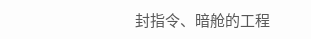封指令、暗舱的工程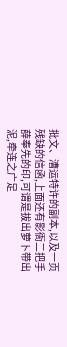批文、漕运特许的副本,以及一页残缺的信函,上面还有影衙二把手薛奉先的印,可谓是拔出萝卜带出泥,牵连之广足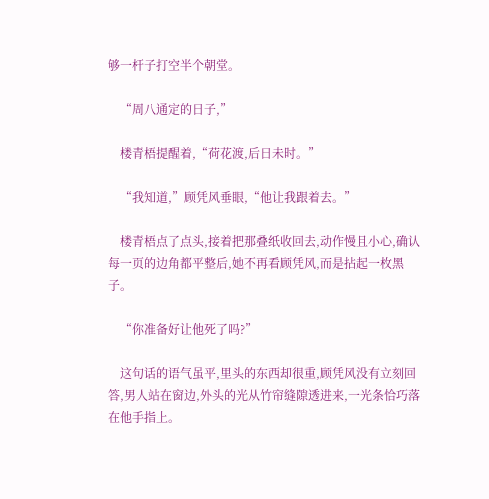够一杆子打空半个朝堂。

    “周八通定的日子,”

    楼青梧提醒着,“荷花渡,后日未时。”

    “我知道,”顾凭风垂眼,“他让我跟着去。”

    楼青梧点了点头,接着把那叠纸收回去,动作慢且小心,确认每一页的边角都平整后,她不再看顾凭风,而是拈起一枚黑子。

    “你准备好让他死了吗?”

    这句话的语气虽平,里头的东西却很重,顾凭风没有立刻回答,男人站在窗边,外头的光从竹帘缝隙透进来,一光条恰巧落在他手指上。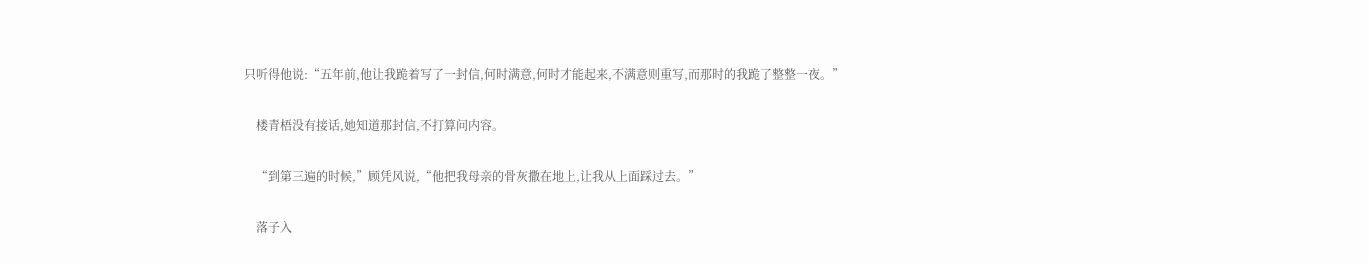只听得他说:“五年前,他让我跪着写了一封信,何时满意,何时才能起来,不满意则重写,而那时的我跪了整整一夜。”

    楼青梧没有接话,她知道那封信,不打算问内容。

    “到第三遍的时候,”顾凭风说,“他把我母亲的骨灰撒在地上,让我从上面踩过去。”

    落子入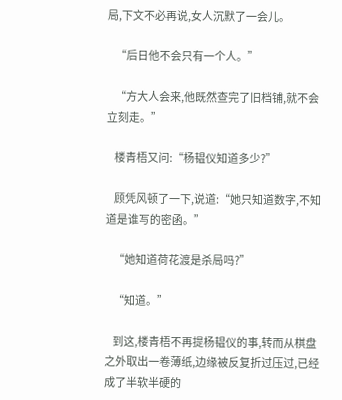局,下文不必再说,女人沉默了一会儿。

    “后日他不会只有一个人。”

    “方大人会来,他既然查完了旧档铺,就不会立刻走。”

    楼青梧又问:“杨韫仪知道多少?”

    顾凭风顿了一下,说道:“她只知道数字,不知道是谁写的密函。”

    “她知道荷花渡是杀局吗?”

    “知道。”

    到这,楼青梧不再提杨韫仪的事,转而从棋盘之外取出一卷薄纸,边缘被反复折过压过,已经成了半软半硬的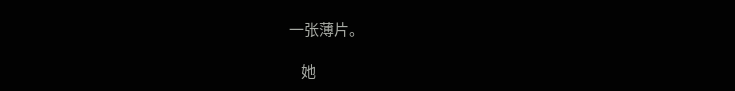一张薄片。

    她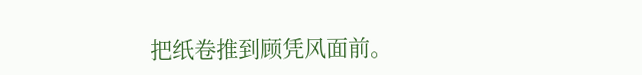把纸卷推到顾凭风面前。